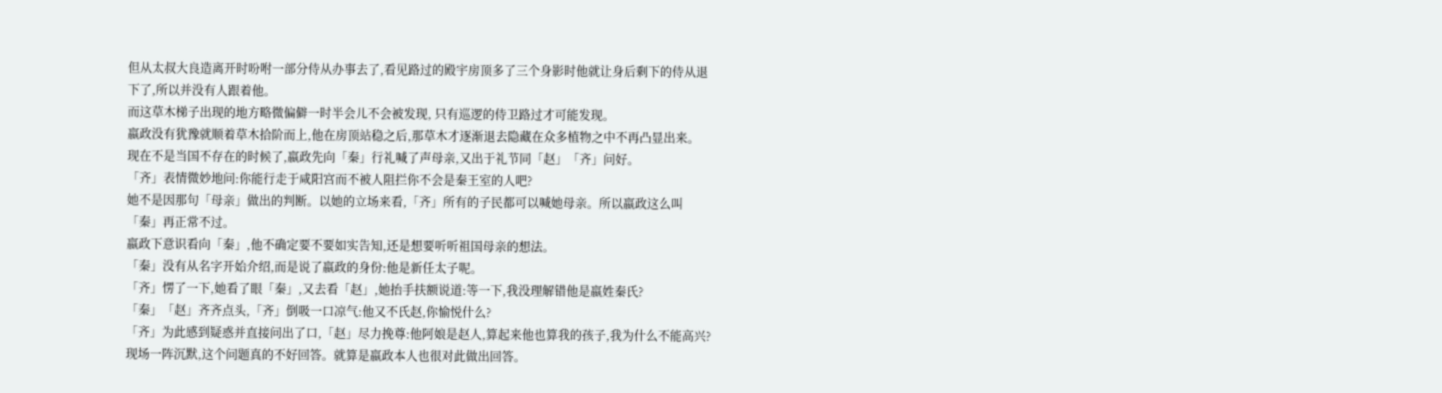但从太叔大良造离开时吩咐一部分侍从办事去了,看见路过的殿宇房顶多了三个身影时他就让身后剩下的侍从退下了,所以并没有人跟着他。
而这草木梯子出现的地方略微偏僻一时半会儿不会被发现, 只有巡逻的侍卫路过才可能发现。
嬴政没有犹豫就顺着草木拾阶而上,他在房顶站稳之后,那草木才逐渐退去隐藏在众多植物之中不再凸显出来。
现在不是当国不存在的时候了,嬴政先向「秦」行礼喊了声母亲,又出于礼节同「赵」「齐」问好。
「齐」表情微妙地问:你能行走于咸阳宫而不被人阻拦你不会是秦王室的人吧?
她不是因那句「母亲」做出的判断。以她的立场来看,「齐」所有的子民都可以喊她母亲。所以嬴政这么叫「秦」再正常不过。
嬴政下意识看向「秦」,他不确定要不要如实告知,还是想要听听祖国母亲的想法。
「秦」没有从名字开始介绍,而是说了嬴政的身份:他是新任太子呢。
「齐」愣了一下,她看了眼「秦」,又去看「赵」,她抬手扶额说道:等一下,我没理解错他是嬴姓秦氏?
「秦」「赵」齐齐点头,「齐」倒吸一口凉气:他又不氏赵,你愉悦什么?
「齐」为此感到疑惑并直接问出了口,「赵」尽力挽尊:他阿娘是赵人,算起来他也算我的孩子,我为什么不能高兴?
现场一阵沉默,这个问题真的不好回答。就算是嬴政本人也很对此做出回答。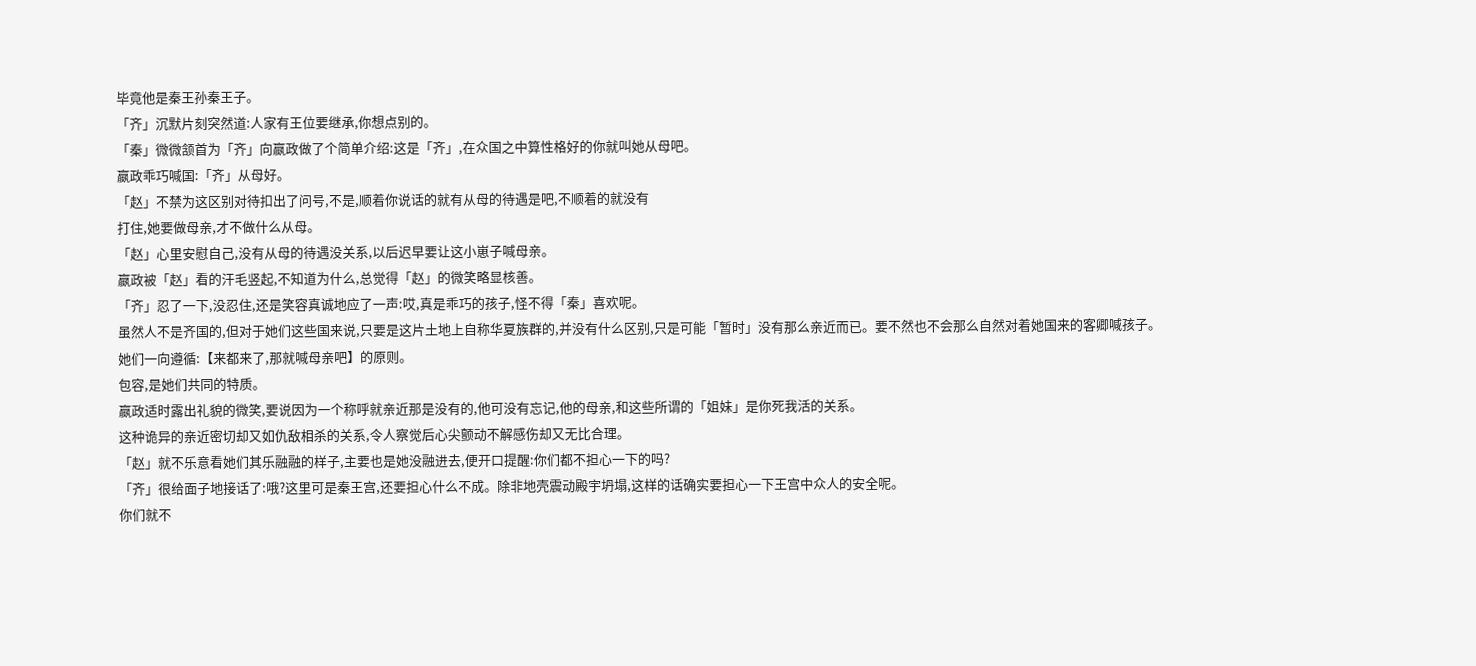毕竟他是秦王孙秦王子。
「齐」沉默片刻突然道:人家有王位要继承,你想点别的。
「秦」微微颔首为「齐」向嬴政做了个简单介绍:这是「齐」,在众国之中算性格好的你就叫她从母吧。
嬴政乖巧喊国:「齐」从母好。
「赵」不禁为这区别对待扣出了问号,不是,顺着你说话的就有从母的待遇是吧,不顺着的就没有
打住,她要做母亲,才不做什么从母。
「赵」心里安慰自己,没有从母的待遇没关系,以后迟早要让这小崽子喊母亲。
嬴政被「赵」看的汗毛竖起,不知道为什么,总觉得「赵」的微笑略显核善。
「齐」忍了一下,没忍住,还是笑容真诚地应了一声:哎,真是乖巧的孩子,怪不得「秦」喜欢呢。
虽然人不是齐国的,但对于她们这些国来说,只要是这片土地上自称华夏族群的,并没有什么区别,只是可能「暂时」没有那么亲近而已。要不然也不会那么自然对着她国来的客卿喊孩子。
她们一向遵循:【来都来了,那就喊母亲吧】的原则。
包容,是她们共同的特质。
嬴政适时露出礼貌的微笑,要说因为一个称呼就亲近那是没有的,他可没有忘记,他的母亲,和这些所谓的「姐妹」是你死我活的关系。
这种诡异的亲近密切却又如仇敌相杀的关系,令人察觉后心尖颤动不解感伤却又无比合理。
「赵」就不乐意看她们其乐融融的样子,主要也是她没融进去,便开口提醒:你们都不担心一下的吗?
「齐」很给面子地接话了:哦?这里可是秦王宫,还要担心什么不成。除非地壳震动殿宇坍塌,这样的话确实要担心一下王宫中众人的安全呢。
你们就不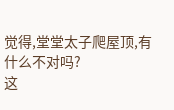觉得,堂堂太子爬屋顶,有什么不对吗?
这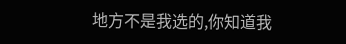地方不是我选的,你知道我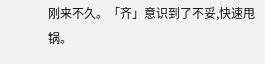刚来不久。「齐」意识到了不妥,快速甩锅。